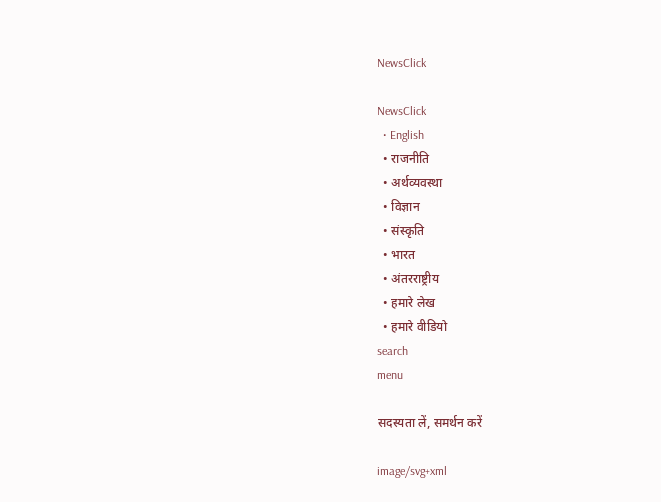NewsClick

NewsClick
  • English
  • राजनीति
  • अर्थव्यवस्था
  • विज्ञान
  • संस्कृति
  • भारत
  • अंतरराष्ट्रीय
  • हमारे लेख
  • हमारे वीडियो
search
menu

सदस्यता लें, समर्थन करें

image/svg+xml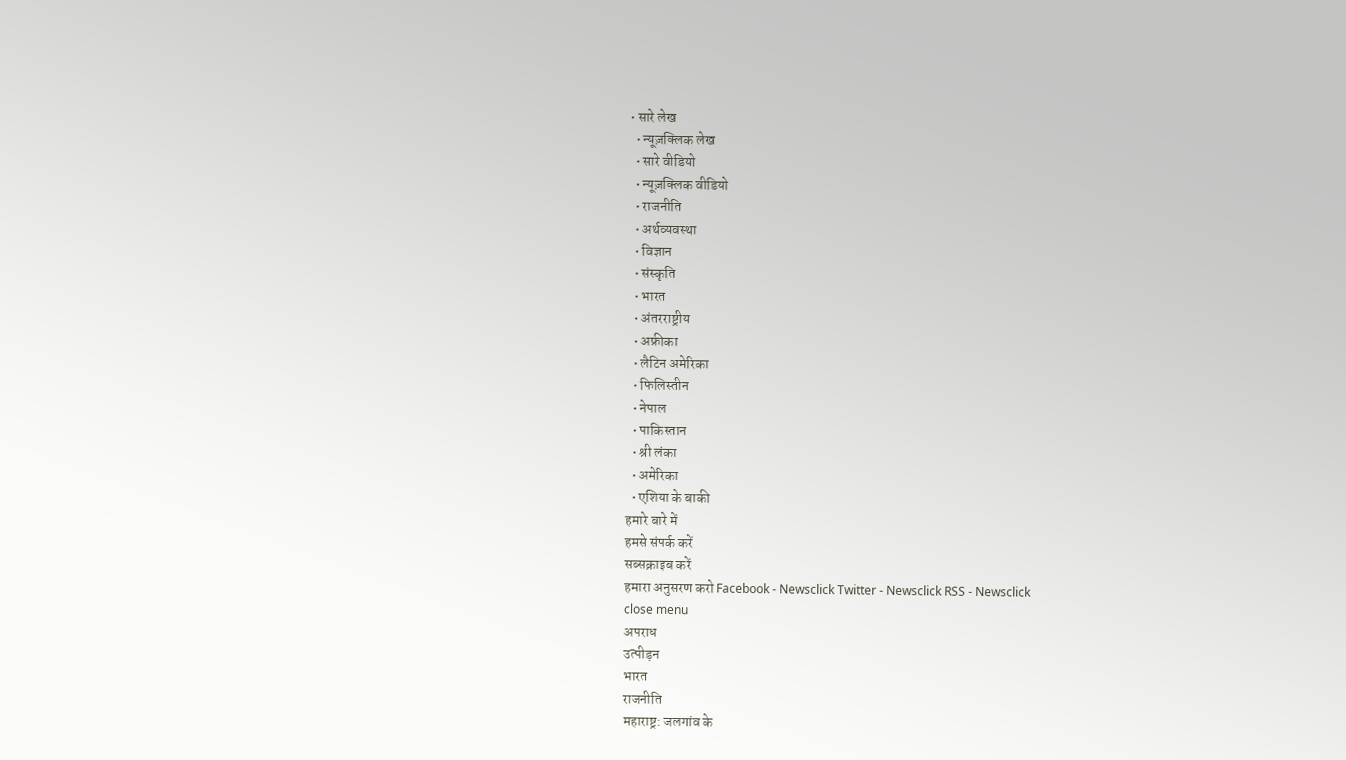• सारे लेख
  • न्यूज़क्लिक लेख
  • सारे वीडियो
  • न्यूज़क्लिक वीडियो
  • राजनीति
  • अर्थव्यवस्था
  • विज्ञान
  • संस्कृति
  • भारत
  • अंतरराष्ट्रीय
  • अफ्रीका
  • लैटिन अमेरिका
  • फिलिस्तीन
  • नेपाल
  • पाकिस्तान
  • श्री लंका
  • अमेरिका
  • एशिया के बाकी
हमारे बारे में
हमसे संपर्क करें
सब्सक्राइब करें
हमारा अनुसरण करो Facebook - Newsclick Twitter - Newsclick RSS - Newsclick
close menu
अपराध
उत्पीड़न
भारत
राजनीति
महाराष्ट्र: जलगांव के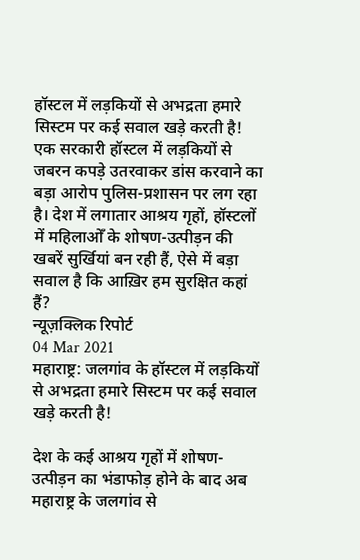हॉस्टल में लड़कियों से अभद्रता हमारे सिस्टम पर कई सवाल खड़े करती है!
एक सरकारी हॉस्टल में लड़कियों से जबरन कपड़े उतरवाकर डांस करवाने का बड़ा आरोप पुलिस-प्रशासन पर लग रहा है। देश में लगातार आश्रय गृहों, हॉस्टलों में महिलाओँ के शोषण-उत्पीड़न की खबरें सुर्खियां बन रही हैं, ऐसे में बड़ा सवाल है कि आख़िर हम सुरक्षित कहां हैं?
न्यूज़क्लिक रिपोर्ट
04 Mar 2021
महाराष्ट्र: जलगांव के हॉस्टल में लड़कियों से अभद्रता हमारे सिस्टम पर कई सवाल खड़े करती है!

देश के कई आश्रय गृहों में शोषण-उत्पीड़न का भंडाफोड़ होने के बाद अब महाराष्ट्र के जलगांव से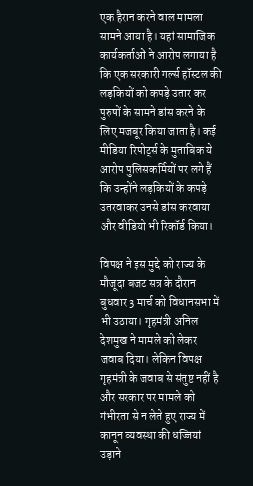एक हैरान करने वाल मामला सामने आया है। यहां सामाजिक कार्यकर्ताओं ने आरोप लगाया है कि एक सरकारी गर्ल्स हॉस्टल की लड़कियों को कपड़े उतार कर पुरुषों के सामने डांस करने के लिए मजबूर किया जाता है। कई मीडिया रिपोर्ट्स के मुताबिक ये आरोप पुलिसकर्मियों पर लगे हैं कि उन्होंने लड़कियों के कपड़े उतरवाकर उनसे डांस करवाया और वीडियो भी रिकॉर्ड किया।

विपक्ष ने इस मुद्दे को राज्य के मौजूदा बजट सत्र के दौरान बुधवार 3 मार्च को विधानसभा में भी उठाया। गृहमंत्री अनिल देशमुख ने मामले को लेकर जवाब दिया। लेकिन विपक्ष गृहमंत्री के जवाब से संतुष्ट नहीं है और सरकार पर मामले को गंभीरता से न लेते हुए राज्य में कानून व्यवस्था की धज्जियां उड़ाने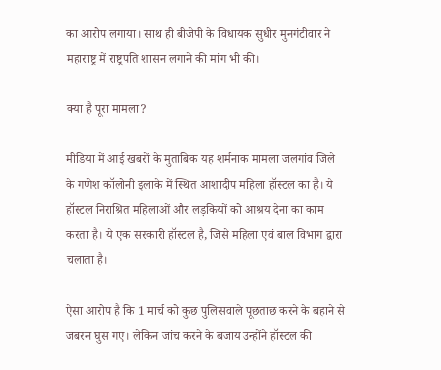का आरोप लगाया। साथ ही बीजेपी के विधायक सुधीर मुनगंटीवार ने महाराष्ट्र में राष्ट्रपति शासन लगाने की मांग भी की।

क्या है पूरा मामला?

मीडिया में आई खबरों के मुताबिक यह शर्मनाक मामला जलगांव जिले के गणेश कॉलोनी इलाके में स्थित आशादीप महिला हॉस्टल का है। ये हॉस्टल निराश्रित महिलाओं और लड़कियों को आश्रय देना का काम करता है। ये एक सरकारी हॉस्टल है, जिसे महिला एवं बाल विभाग द्वारा चलाता है।

ऐसा आरोप है कि 1 मार्च को कुछ पुलिसवाले पूछताछ करने के बहाने से जबरन घुस गए। लेकिन जांच करने के बजाय उन्होंने हॉस्टल की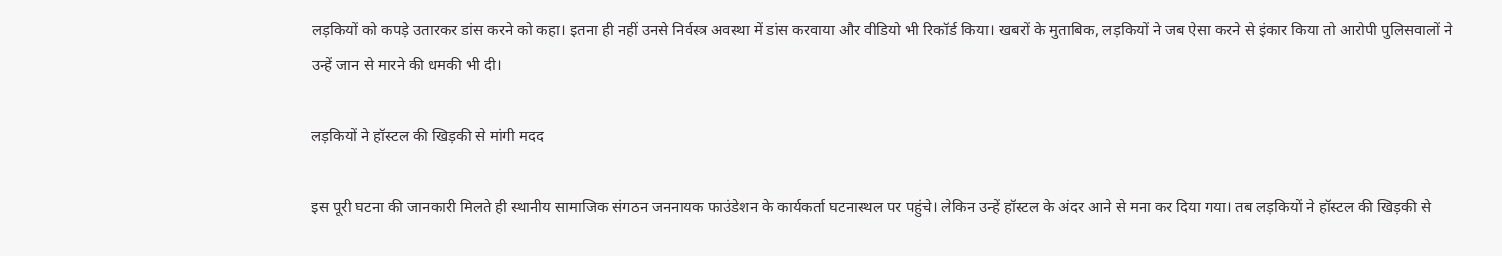लड़कियों को कपड़े उतारकर डांस करने को कहा। इतना ही नहीं उनसे निर्वस्त्र अवस्था में डांस करवाया और वीडियो भी रिकॉर्ड किया। खबरों के मुताबिक, लड़कियों ने जब ऐसा करने से इंकार किया तो आरोपी पुलिसवालों ने उन्हें जान से मारने की धमकी भी दी।

लड़कियों ने हॉस्टल की खिड़की से मांगी मदद

इस पूरी घटना की जानकारी मिलते ही स्थानीय सामाजिक संगठन जननायक फाउंडेशन के कार्यकर्ता घटनास्थल पर पहुंचे। लेकिन उन्हें हॉस्टल के अंदर आने से मना कर दिया गया। तब लड़कियों ने हॉस्टल की खिड़की से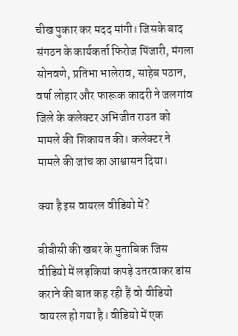चीख पुकार कर मदद मांगी। जिसके बाद संगठन के कार्यकर्ता फिरोज पिंजारी, मंगला सोनवणे, प्रतिभा भालेराव, साहेब पठान, वर्षा लोहार और फारूक कादरी ने जलगांव जिले के कलेक्टर अभिजीत राउत को मामले की शिकायत की। कलेक्टर ने मामले की जांच का आश्वासन दिया।

क्या है इस वायरल वीडियो में?

बीबीसी की खबर के मुताबिक जिस वीडियो में लड़कियां कपड़े उतरवाकर डांस कराने की बात कह रही हैं वो वीडियो वायरल हो गया है। वीडियो में एक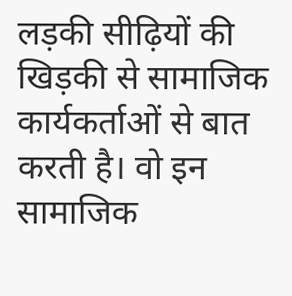लड़की सीढ़ियों की खिड़की से सामाजिक कार्यकर्ताओं से बात करती है। वो इन सामाजिक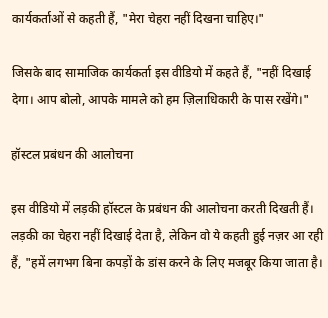कार्यकर्ताओं से कहती हैं, "मेरा चेहरा नहीं दिखना चाहिए।"

जिसके बाद सामाजिक कार्यकर्ता इस वीडियो में कहते हैं, "नहीं दिखाई देगा। आप बोलो, आपके मामले को हम ज़िलाधिकारी के पास रखेंगे।"

हॉस्टल प्रबंधन की आलोचना

इस वीडियो में लड़की हॉस्टल के प्रबंधन की आलोचना करती दिखती हैं। लड़की का चेहरा नहीं दिखाई देता है, लेकिन वो ये कहती हुई नज़र आ रही हैं, "हमें लगभग बिना कपड़ों के डांस करने के लिए मजबूर किया जाता है।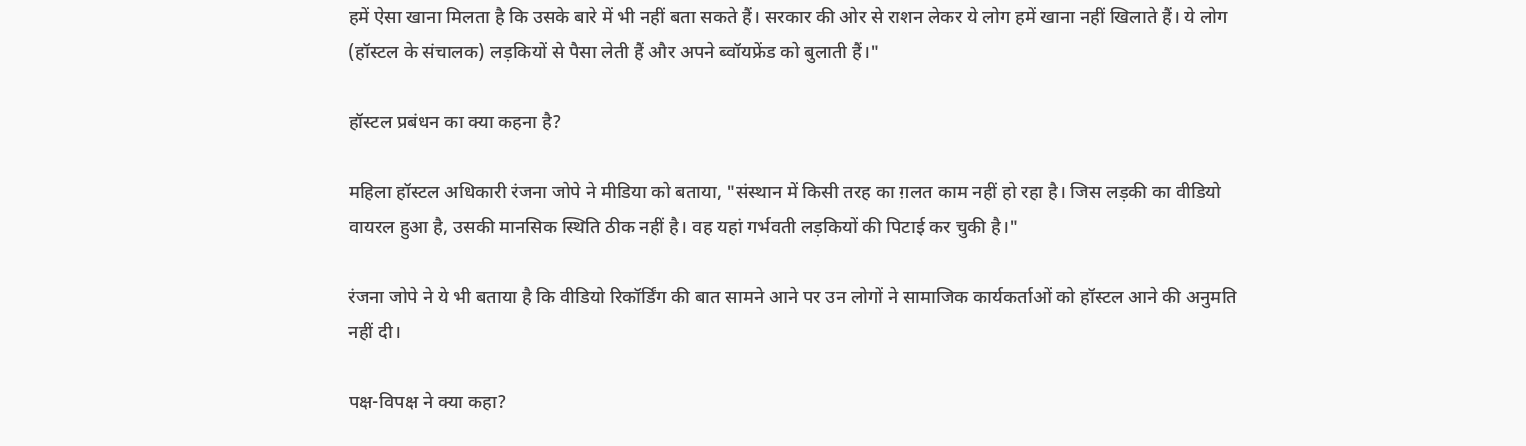हमें ऐसा खाना मिलता है कि उसके बारे में भी नहीं बता सकते हैं। सरकार की ओर से राशन लेकर ये लोग हमें खाना नहीं खिलाते हैं। ये लोग (हॉस्टल के संचालक) लड़कियों से पैसा लेती हैं और अपने ब्वॉयफ्रेंड को बुलाती हैं।"

हॉस्टल प्रबंधन का क्या कहना है?

महिला हॉस्टल अधिकारी रंजना जोपे ने मीडिया को बताया, "संस्थान में किसी तरह का ग़लत काम नहीं हो रहा है। जिस लड़की का वीडियो वायरल हुआ है, उसकी मानसिक स्थिति ठीक नहीं है। वह यहां गर्भवती लड़कियों की पिटाई कर चुकी है।"

रंजना जोपे ने ये भी बताया है कि वीडियो रिकॉर्डिंग की बात सामने आने पर उन लोगों ने सामाजिक कार्यकर्ताओं को हॉस्टल आने की अनुमति नहीं दी।

पक्ष-विपक्ष ने क्या कहा?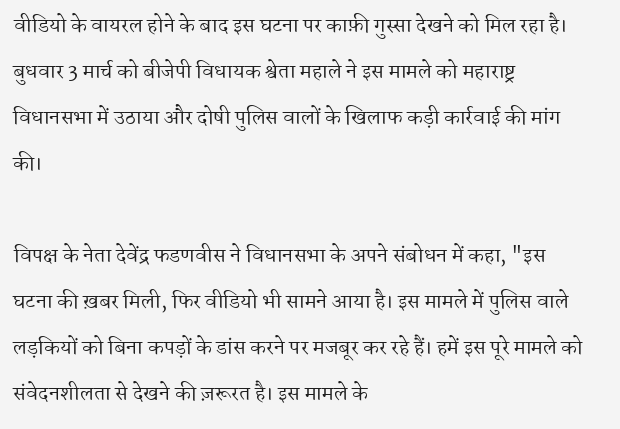वीडियो के वायरल होने के बाद इस घटना पर काफ़ी गुस्सा देखने को मिल रहा है। बुधवार 3 मार्च को बीजेपी विधायक श्वेता महाले ने इस मामले को महाराष्ट्र विधानसभा में उठाया और दोषी पुलिस वालों के खिलाफ कड़ी कार्रवाई की मांग की।

विपक्ष के नेता देवेंद्र फडणवीस ने विधानसभा के अपने संबोधन में कहा, "इस घटना की ख़बर मिली, फिर वीडियो भी सामने आया है। इस मामले में पुलिस वाले लड़कियों को बिना कपड़ों के डांस करने पर मजबूर कर रहे हैं। हमें इस पूरे मामले को संवेदनशीलता से देखने की ज़रूरत है। इस मामले के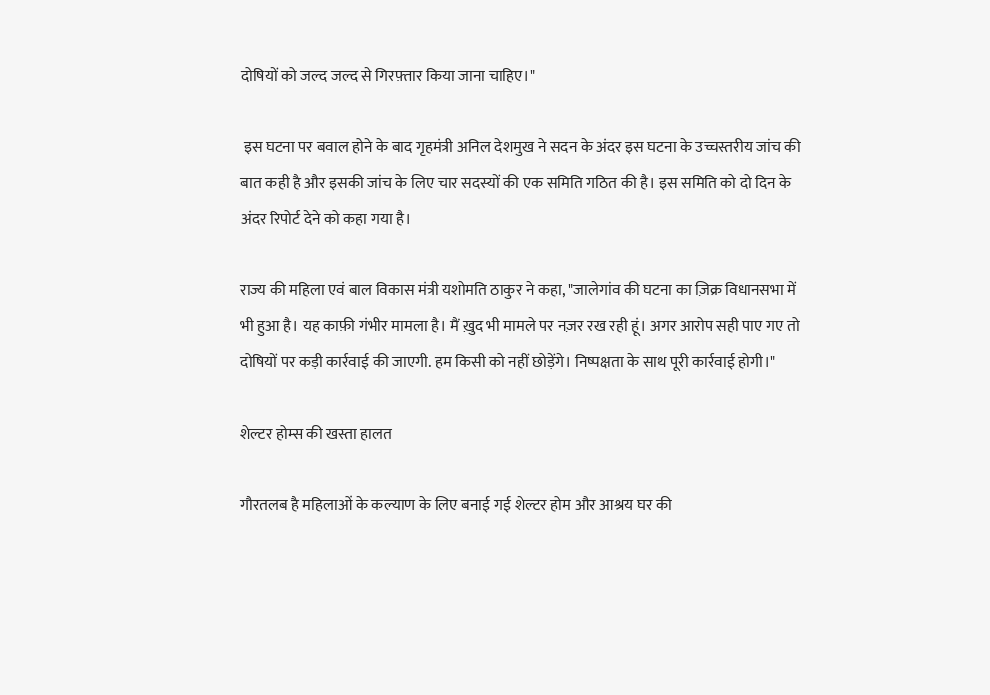दोषियों को जल्द जल्द से गिरफ़्तार किया जाना चाहिए।"

 इस घटना पर बवाल होने के बाद गृहमंत्री अनिल देशमुख ने सदन के अंदर इस घटना के उच्चस्तरीय जांच की बात कही है और इसकी जांच के लिए चार सदस्यों की एक समिति गठित की है। इस समिति को दो दिन के अंदर रिपोर्ट देने को कहा गया है।

राज्य की महिला एवं बाल विकास मंत्री यशोमति ठाकुर ने कहा, "जालेगांव की घटना का ज़िक्र विधानसभा में भी हुआ है। यह काफ़ी गंभीर मामला है। मैं ख़ुद भी मामले पर नज़र रख रही हूं। अगर आरोप सही पाए गए तो दोषियों पर कड़ी कार्रवाई की जाएगी. हम किसी को नहीं छोड़ेंगे। निष्पक्षता के साथ पूरी कार्रवाई होगी।"

शेल्टर होम्स की खस्ता हालत

गौरतलब है महिलाओं के कल्याण के लिए बनाई गई शेल्टर होम और आश्रय घर की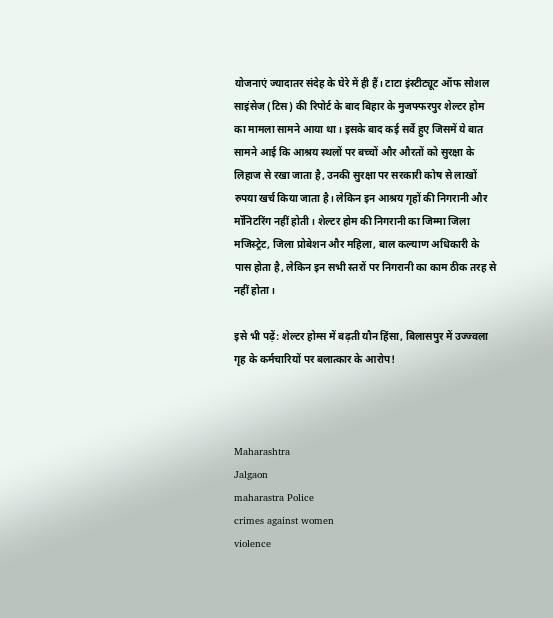योजनाएं ज्यादातर संदेह के घेरे में ही हैं। टाटा इंस्टीट्यूट ऑफ सोशल साइंसेज (टिस) की रिपोर्ट के बाद बिहार के मुजफ्फरपुर शेल्टर होम का मामला सामने आया था। इसके बाद कई सर्वे हुए जिसमें ये बात सामने आई कि आश्रय स्थलों पर बच्चों और औरतों को सुरक्षा के लिहाज से रखा जाता है, उनकी सुरक्षा पर सरकारी कोष से लाखों रुपया खर्च किया जाता है। लेकिन इन आश्रय गृहों की निगरानी और मॉनिटरिंग नहीं होती। शेल्टर होम की निगरानी का जिम्मा जिला मजिस्ट्रेट, जिला प्रोबेशन और महिला, बाल कल्याण अधिकारी के पास होता है, लेकिन इन सभी स्तरों पर निगरानी का काम ठीक तरह से नहीं होता।

इसे भी पढ़ें: शेल्टर होम्स में बढ़ती यौन हिंसा, बिलासपुर में उज्ज्वला गृह के कर्मचारियों पर बलात्कार के आरोप!



Maharashtra
Jalgaon
maharastra Police
crimes against women
violence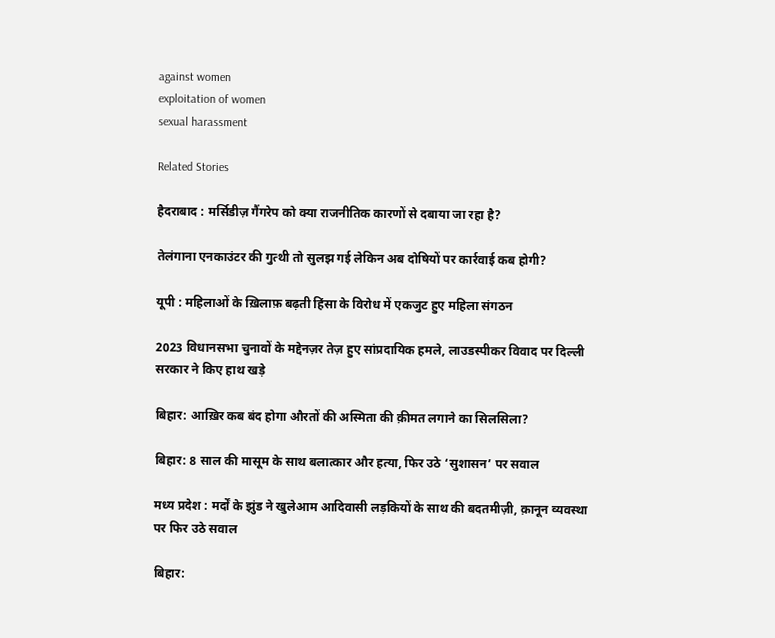against women
exploitation of women
sexual harassment

Related Stories

हैदराबाद : मर्सिडीज़ गैंगरेप को क्या राजनीतिक कारणों से दबाया जा रहा है?

तेलंगाना एनकाउंटर की गुत्थी तो सुलझ गई लेकिन अब दोषियों पर कार्रवाई कब होगी?

यूपी : महिलाओं के ख़िलाफ़ बढ़ती हिंसा के विरोध में एकजुट हुए महिला संगठन

2023 विधानसभा चुनावों के मद्देनज़र तेज़ हुए सांप्रदायिक हमले, लाउडस्पीकर विवाद पर दिल्ली सरकार ने किए हाथ खड़े

बिहार: आख़िर कब बंद होगा औरतों की अस्मिता की क़ीमत लगाने का सिलसिला?

बिहार: 8 साल की मासूम के साथ बलात्कार और हत्या, फिर उठे ‘सुशासन’ पर सवाल

मध्य प्रदेश : मर्दों के झुंड ने खुलेआम आदिवासी लड़कियों के साथ की बदतमीज़ी, क़ानून व्यवस्था पर फिर उठे सवाल

बिहार: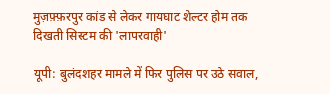मुज़फ़्फ़रपुर कांड से लेकर गायघाट शेल्टर होम तक दिखती सिस्टम की 'लापरवाही'

यूपी: बुलंदशहर मामले में फिर पुलिस पर उठे सवाल,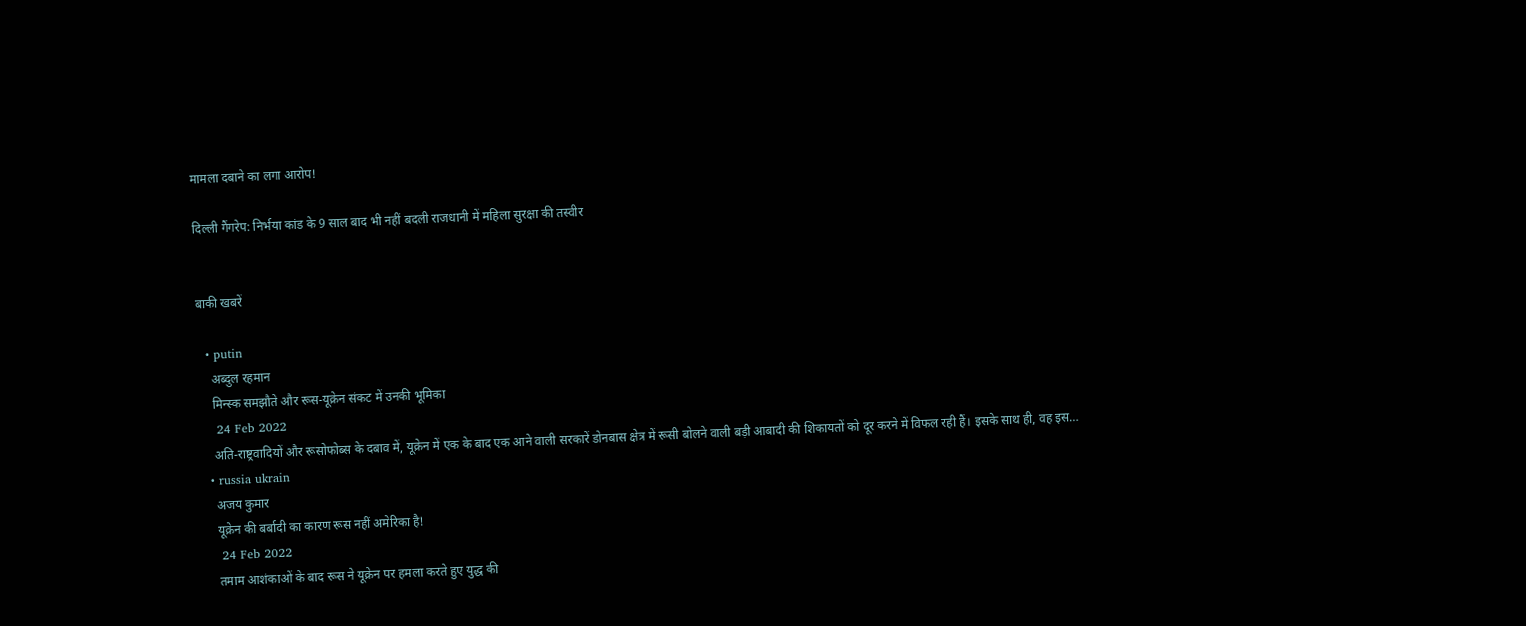मामला दबाने का लगा आरोप!

दिल्ली गैंगरेप: निर्भया कांड के 9 साल बाद भी नहीं बदली राजधानी में महिला सुरक्षा की तस्वीर


बाकी खबरें

  • putin
    अब्दुल रहमान
    मिन्स्क समझौते और रूस-यूक्रेन संकट में उनकी भूमिका
    24 Feb 2022
    अति-राष्ट्रवादियों और रूसोफोब्स के दबाव में, यूक्रेन में एक के बाद एक आने वाली सरकारें डोनबास क्षेत्र में रूसी बोलने वाली बड़ी आबादी की शिकायतों को दूर करने में विफल रही हैं। इसके साथ ही, वह इस…
  • russia ukrain
    अजय कुमार
    यूक्रेन की बर्बादी का कारण रूस नहीं अमेरिका है!
    24 Feb 2022
    तमाम आशंकाओं के बाद रूस ने यूक्रेन पर हमला करते हुए युद्ध की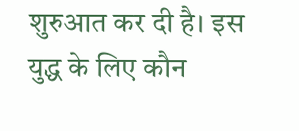शुरुआत कर दी है। इस युद्ध के लिए कौन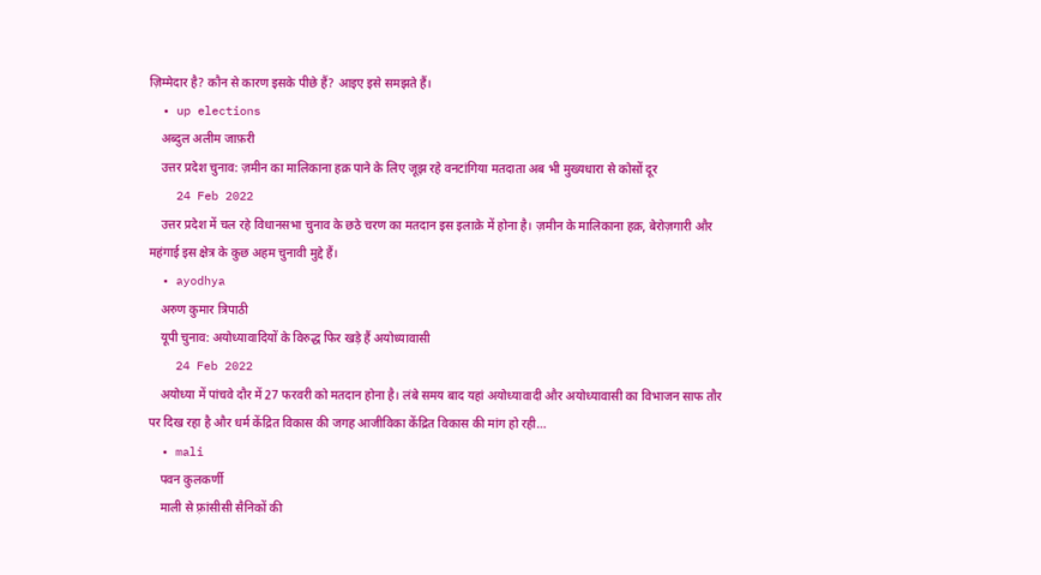ज़िम्मेदार है? कौन से कारण इसके पीछे हैं? आइए इसे समझते हैं।
  • up elections
    अब्दुल अलीम जाफ़री
    उत्तर प्रदेश चुनाव: ज़मीन का मालिकाना हक़ पाने के लिए जूझ रहे वनटांगिया मतदाता अब भी मुख्यधारा से कोसों दूर
    24 Feb 2022
    उत्तर प्रदेश में चल रहे विधानसभा चुनाव के छठे चरण का मतदान इस इलाक़े में होना है। ज़मीन के मालिकाना हक़, बेरोज़गारी और महंगाई इस क्षेत्र के कुछ अहम चुनावी मुद्दे हैं।
  • ayodhya
    अरुण कुमार त्रिपाठी
    यूपी चुनाव: अयोध्यावादियों के विरुद्ध फिर खड़े हैं अयोध्यावासी
    24 Feb 2022
    अयोध्या में पांचवे दौर में 27 फरवरी को मतदान होना है। लंबे समय बाद यहां अयोध्यावादी और अयोध्यावासी का विभाजन साफ तौर पर दिख रहा है और धर्म केंद्रित विकास की जगह आजीविका केंद्रित विकास की मांग हो रही…
  • mali
    पवन कुलकर्णी
    माली से फ़्रांसीसी सैनिकों की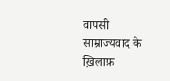वापसी साम्राज्यवाद के ख़िलाफ़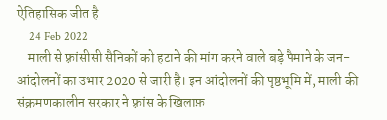ऐतिहासिक जीत है
    24 Feb 2022
    माली से फ़्रांसीसी सैनिकों को हटाने की मांग करने वाले बड़े पैमाने के जन-आंदोलनों का उभार 2020 से जारी है। इन आंदोलनों की पृष्ठभूमि में, माली की संक्रमणकालीन सरकार ने फ़्रांस के खिलाफ़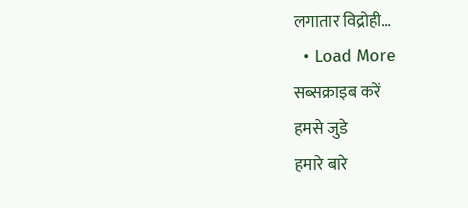लगातार विद्रोही…
  • Load More
सब्सक्राइब करें
हमसे जुडे
हमारे बारे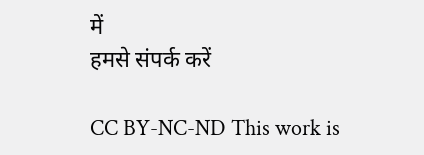में
हमसे संपर्क करें

CC BY-NC-ND This work is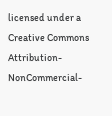licensed under a Creative Commons Attribution-NonCommercial-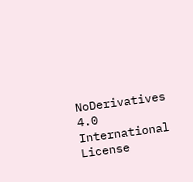NoDerivatives 4.0 International License